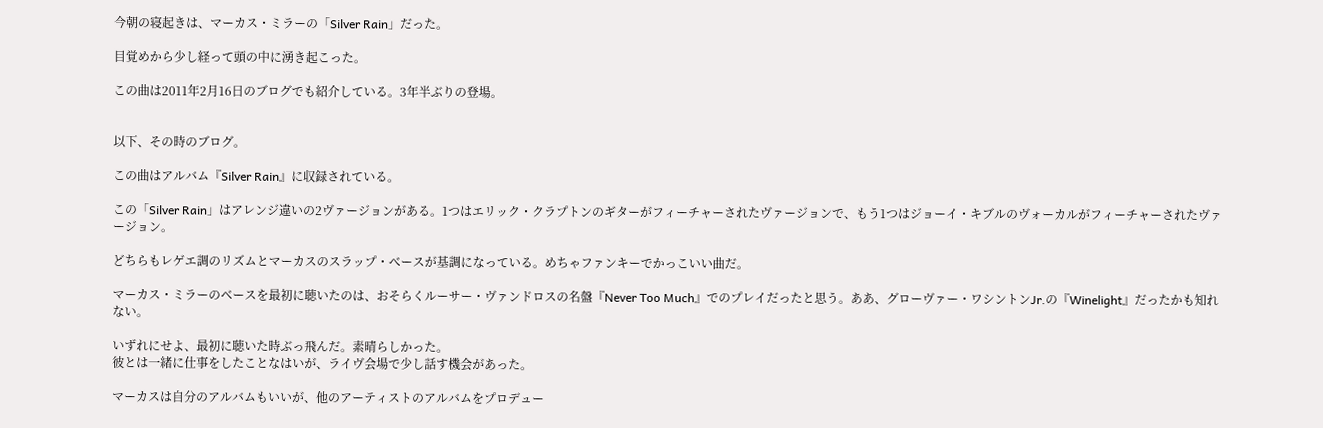今朝の寝起きは、マーカス・ミラーの「Silver Rain」だった。

目覚めから少し経って頭の中に湧き起こった。

この曲は2011年2月16日のブログでも紹介している。3年半ぶりの登場。


以下、その時のブログ。

この曲はアルバム『Silver Rain』に収録されている。

この「Silver Rain」はアレンジ違いの2ヴァージョンがある。1つはエリック・クラプトンのギターがフィーチャーされたヴァージョンで、もう1つはジョーイ・キブルのヴォーカルがフィーチャーされたヴァージョン。

どちらもレゲエ調のリズムとマーカスのスラップ・べースが基調になっている。めちゃファンキーでかっこいい曲だ。

マーカス・ミラーのベースを最初に聴いたのは、おそらくルーサー・ヴァンドロスの名盤『Never Too Much』でのプレイだったと思う。ああ、グローヴァー・ワシントンJr.の『Winelight』だったかも知れない。

いずれにせよ、最初に聴いた時ぶっ飛んだ。素晴らしかった。
彼とは一緒に仕事をしたことなはいが、ライヴ会場で少し話す機会があった。

マーカスは自分のアルバムもいいが、他のアーティストのアルバムをプロデュー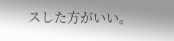スした方がいい。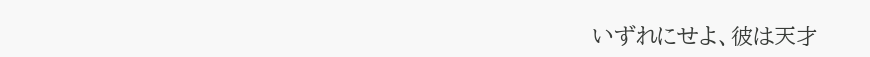いずれにせよ、彼は天才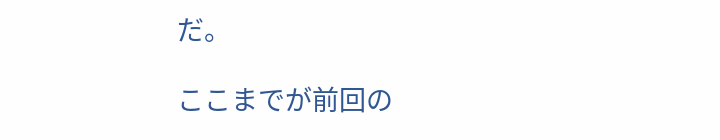だ。

ここまでが前回の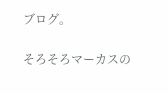ブログ。

そろそろマーカスの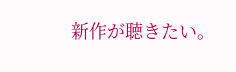新作が聴きたい。